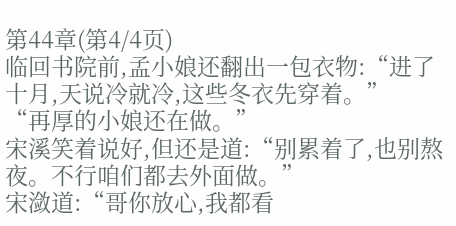第44章(第4/4页)
临回书院前,孟小娘还翻出一包衣物:“进了十月,天说冷就冷,这些冬衣先穿着。”
“再厚的小娘还在做。”
宋溪笑着说好,但还是道:“别累着了,也别熬夜。不行咱们都去外面做。”
宋潋道:“哥你放心,我都看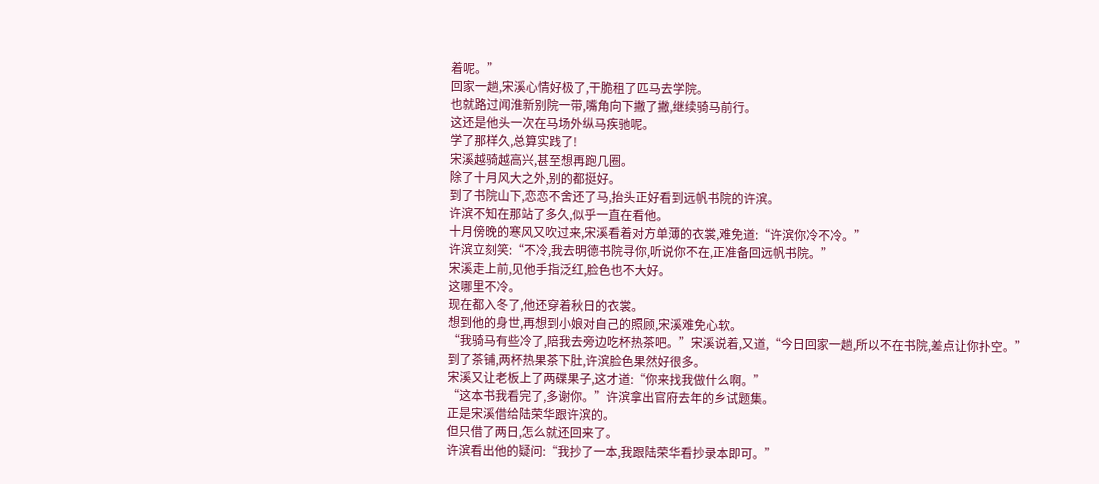着呢。”
回家一趟,宋溪心情好极了,干脆租了匹马去学院。
也就路过闻淮新别院一带,嘴角向下撇了撇,继续骑马前行。
这还是他头一次在马场外纵马疾驰呢。
学了那样久,总算实践了!
宋溪越骑越高兴,甚至想再跑几圈。
除了十月风大之外,别的都挺好。
到了书院山下,恋恋不舍还了马,抬头正好看到远帆书院的许滨。
许滨不知在那站了多久,似乎一直在看他。
十月傍晚的寒风又吹过来,宋溪看着对方单薄的衣裳,难免道:“许滨你冷不冷。”
许滨立刻笑:“不冷,我去明德书院寻你,听说你不在,正准备回远帆书院。”
宋溪走上前,见他手指泛红,脸色也不大好。
这哪里不冷。
现在都入冬了,他还穿着秋日的衣裳。
想到他的身世,再想到小娘对自己的照顾,宋溪难免心软。
“我骑马有些冷了,陪我去旁边吃杯热茶吧。”宋溪说着,又道,“今日回家一趟,所以不在书院,差点让你扑空。”
到了茶铺,两杯热果茶下肚,许滨脸色果然好很多。
宋溪又让老板上了两碟果子,这才道:“你来找我做什么啊。”
“这本书我看完了,多谢你。”许滨拿出官府去年的乡试题集。
正是宋溪借给陆荣华跟许滨的。
但只借了两日,怎么就还回来了。
许滨看出他的疑问:“我抄了一本,我跟陆荣华看抄录本即可。”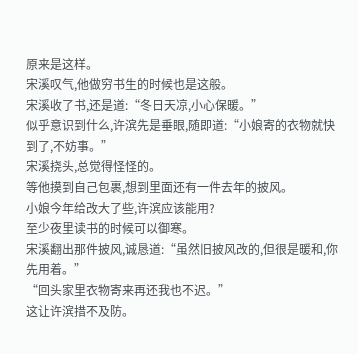原来是这样。
宋溪叹气,他做穷书生的时候也是这般。
宋溪收了书,还是道:“冬日天凉,小心保暖。”
似乎意识到什么,许滨先是垂眼,随即道:“小娘寄的衣物就快到了,不妨事。”
宋溪挠头,总觉得怪怪的。
等他摸到自己包裹,想到里面还有一件去年的披风。
小娘今年给改大了些,许滨应该能用?
至少夜里读书的时候可以御寒。
宋溪翻出那件披风,诚恳道:“虽然旧披风改的,但很是暖和,你先用着。”
“回头家里衣物寄来再还我也不迟。”
这让许滨措不及防。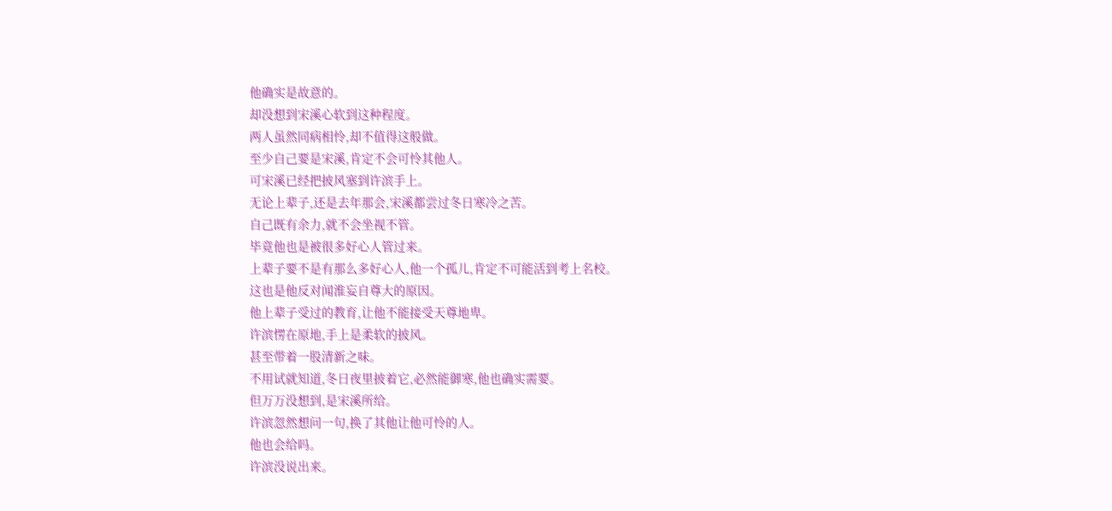他确实是故意的。
却没想到宋溪心软到这种程度。
两人虽然同病相怜,却不值得这般做。
至少自己要是宋溪,肯定不会可怜其他人。
可宋溪已经把披风塞到许滨手上。
无论上辈子,还是去年那会,宋溪都尝过冬日寒冷之苦。
自己既有余力,就不会坐视不管。
毕竟他也是被很多好心人管过来。
上辈子要不是有那么多好心人,他一个孤儿,肯定不可能活到考上名校。
这也是他反对闻淮妄自尊大的原因。
他上辈子受过的教育,让他不能接受天尊地卑。
许滨愣在原地,手上是柔软的披风。
甚至带着一股清新之味。
不用试就知道,冬日夜里披着它,必然能御寒,他也确实需要。
但万万没想到,是宋溪所给。
许滨忽然想问一句,换了其他让他可怜的人。
他也会给吗。
许滨没说出来。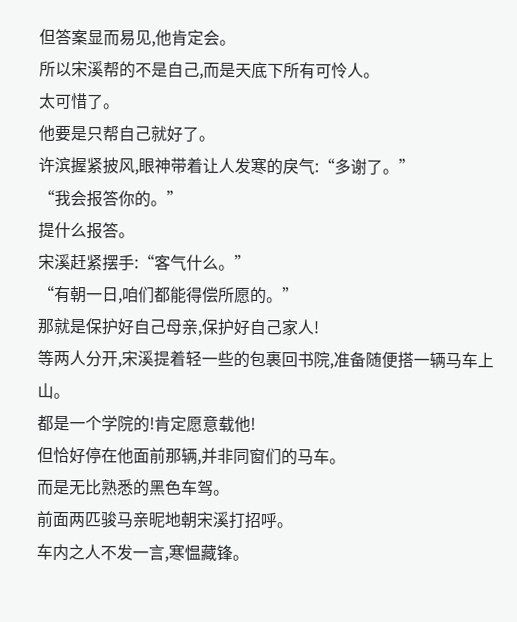但答案显而易见,他肯定会。
所以宋溪帮的不是自己,而是天底下所有可怜人。
太可惜了。
他要是只帮自己就好了。
许滨握紧披风,眼神带着让人发寒的戾气:“多谢了。”
“我会报答你的。”
提什么报答。
宋溪赶紧摆手:“客气什么。”
“有朝一日,咱们都能得偿所愿的。”
那就是保护好自己母亲,保护好自己家人!
等两人分开,宋溪提着轻一些的包裹回书院,准备随便搭一辆马车上山。
都是一个学院的!肯定愿意载他!
但恰好停在他面前那辆,并非同窗们的马车。
而是无比熟悉的黑色车驾。
前面两匹骏马亲昵地朝宋溪打招呼。
车内之人不发一言,寒愠藏锋。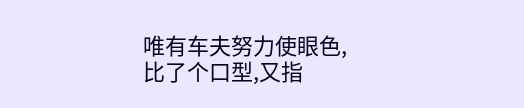唯有车夫努力使眼色,比了个口型,又指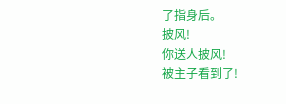了指身后。
披风!
你送人披风!
被主子看到了!